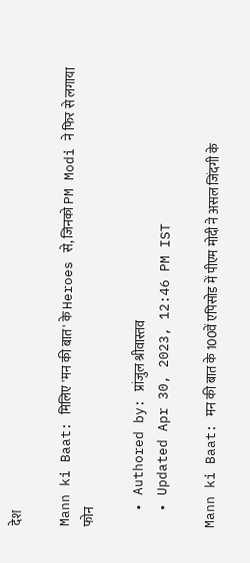देश

Mann ki Baat: मिलिए 'मन की बात' के Heroes से, जिनको PM Modi ने फिर से लगाया फोन

  • Authored by: प्रांजुल श्रीवास्तव
  • Updated Apr 30, 2023, 12:46 PM IST

Mann ki Baat: मन की बात के 100वें एपिसोड में पीएम मोदी ने असल जिंदगी के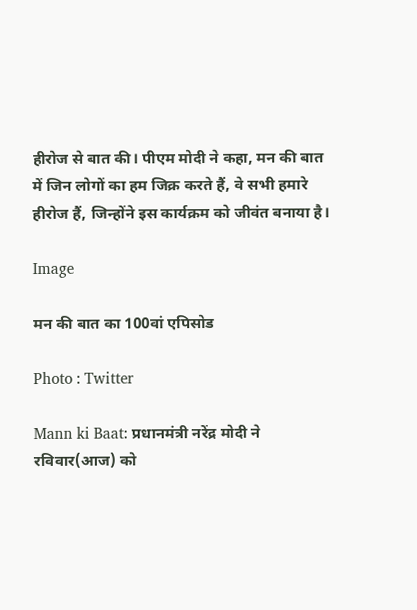हीरोज से बात की। पीएम मोदी ने कहा, मन की बात में जिन लोगों का हम जिक्र करते हैं, वे सभी हमारे हीरोज हैं, जिन्होंने इस कार्यक्रम को जीवंत बनाया है।

Image

मन की बात का 100वां एपिसोड

Photo : Twitter

Mann ki Baat: प्रधानमंत्री नरेंद्र मोदी ने रविवार(आज) को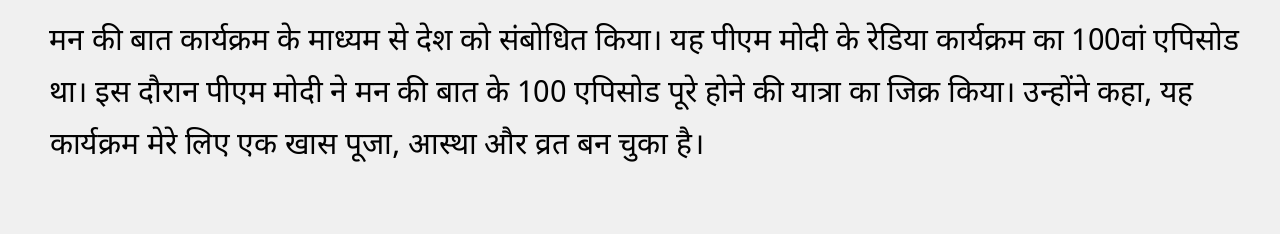मन की बात कार्यक्रम के माध्यम से देश को संबोधित किया। यह पीएम मोदी के रेडिया कार्यक्रम का 100वां एपिसोड था। इस दौरान पीएम मोदी ने मन की बात के 100 एपिसोड पूरे होने की यात्रा का जिक्र किया। उन्होंने कहा, यह कार्यक्रम मेरे लिए एक खास पूजा, आस्था और व्रत बन चुका है।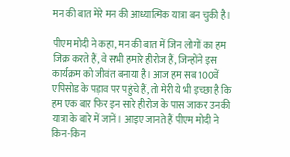मन की बात मेरे मन की आध्यात्मिक यात्रा बन चुकी है।

पीएम मोदी ने कहा, मन की बात में जिन लोगों का हम जिक्र करते हैं, वे सभी हमारे हीरोज हैं, जिन्होंने इस कार्यक्रम को जीवंत बनाया है। आज हम सब 100वें एपिसोड के पड़ाव पर पहुंचे हैं, तो मेरी ये भी इच्छा है कि हम एक बार फिर इन सारे हीरोज के पास जाकर उनकी यात्रा के बारे में जानें। आइए जानते हैं पीएम मोदी ने किन-किन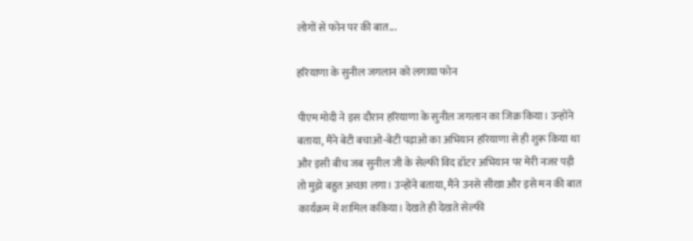लोगों से फोन पर की बात...

हरियाणा के सुनील जगलान को लगाया फोन

पीएम मोदी ने इस दौरान हरियाणा के सुनील जगलान का जिक्र किया। उन्होंने बताया, मैंने बेटी बचाओ-बेटी पढ़ाओ का अभियान हरियाणा से ही शुरू किया था और इसी बीच जब सुनील जी के सेल्फी विद डॉटर अभियान पर मेरी नजर पड़ी तो मुझे बहुत अच्छा लगा। उन्होंने बताया, मैंने उनसे सीखा और इसे मन की बात कार्यक्रम में शामिल ककिया। देखते ही देखते सेल्फी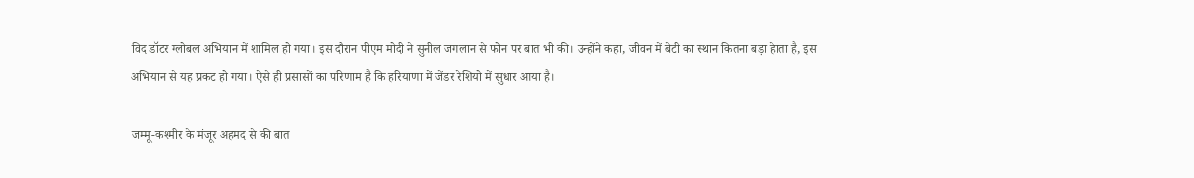विद डॉटर ग्लोबल अभियान में शामिल हो गया। इस दौरान पीएम मोदी ने सुनील जगलान से फोन पर बात भी की। उन्होंने कहा, जीवन में बेटी का स्थान कितना बड़ा हेाता है, इस अभियान से यह प्रकट हो गया। ऐसे ही प्रसासों का परिणाम है कि हरियाणा में जेंडर रेशियो में सुधार आया है।

जम्मू-कश्मीर के मंजूर अहमद से की बात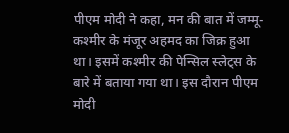पीएम मोदी ने कहा, मन की बात में जम्मू-कश्मीर के मंजूर अहमद का जिक्र हुआ था। इसमें कश्मीर की पेन्सिल स्लेट्स के बारे में बताया गया था। इस दौरान पीएम मोदी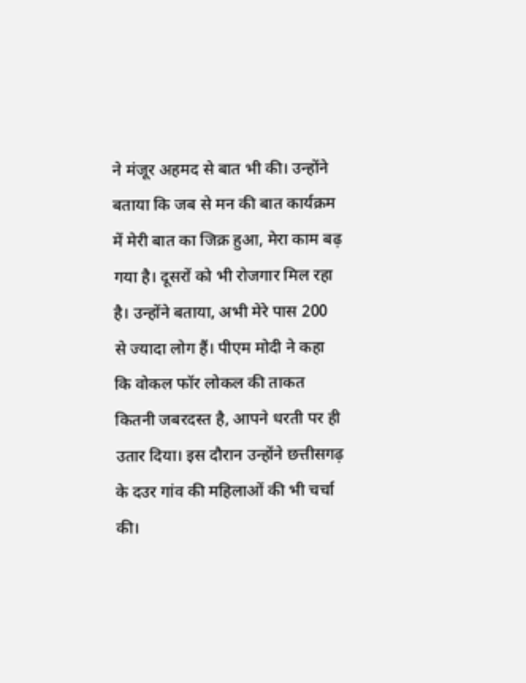ने मंजूर अहमद से बात भी की। उन्होंने बताया कि जब से मन की बात कार्यक्रम में मेरी बात का जिक्र हुआ, मेरा काम बढ़ गया है। दूसरों को भी रोजगार मिल रहा है। उन्होंने बताया, अभी मेरे पास 200 से ज्यादा लोग हैं। पीएम मोदी ने कहा कि वोकल फॉर लोकल की ताकत कितनी जबरदस्त है, आपने धरती पर ही उतार दिया। इस दौरान उन्होंने छत्तीसगढ़ के दउर गांव की महिलाओं की भी चर्चा की।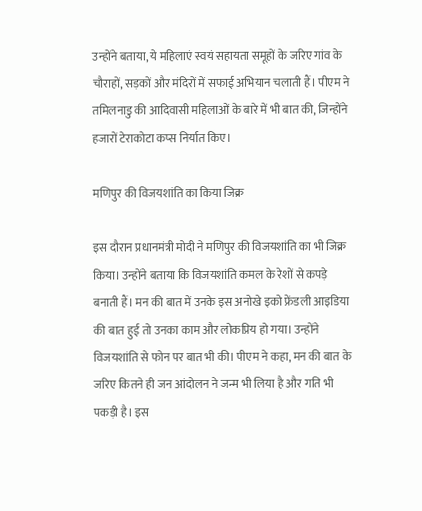उन्होंने बताया, ये महिलाएं स्वयं सहायता समूहों के जरिए गांव के चौराहों, सड़कों और मंदिरों में सफाई अभियान चलाती हैं। पीएम ने तमिलनाडु की आदिवासी महिलाओं के बारे में भी बात की, जिन्होंने हजारों टेराकोटा कप्स निर्यात किए।

मणिपुर की विजयशांति का किया जिक्र

इस दौरान प्रधानमंत्री मोदी ने मणिपुर की विजयशांति का भी जिक्र किया। उन्होंने बताया कि विजयशांति कमल के रेशों से कपड़े बनाती हैं। मन की बात में उनके इस अनोखे इको फ्रेंडली आइडिया की बात हुई तो उनका काम और लोकप्रिय हो गया। उन्होंने विजयशांति से फोन पर बात भी की। पीएम ने कहा, मन की बात के जरिए कितने ही जन आंदोलन ने जन्म भी लिया है और गति भी पकड़ी है। इस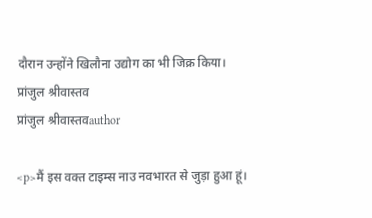दौरान उन्होंने खिलौना उद्योग का भी जिक्र किया।
प्रांजुल श्रीवास्तव
प्रांजुल श्रीवास्तवauthor

<p>मैं इस वक्त टाइम्स नाउ नवभारत से जुड़ा हुआ हूं।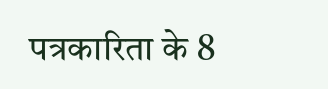पत्रकारिता के 8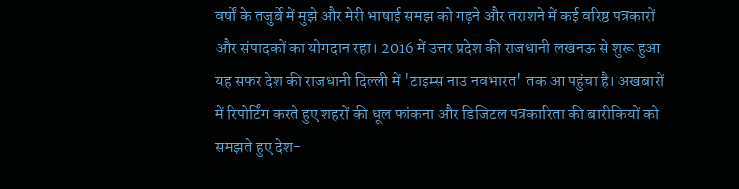वर्षों के तजुर्बे में मुझे और मेरी भाषाई समझ को गढ़ने और तराशने में कई वरिष्ठ पत्रकारों और संपादकों का योगदान रहा। 2016 में उत्तर प्रदेश की राजधानी लखनऊ से शुरू हुआ यह सफर देश की राजधानी दिल्ली में 'टाइम्स नाउ नवभारत' तक आ पहुंचा है। अखबारों में रिपोर्टिंग करते हुए शहरों की धूल फांकना और डिजिटल पत्रकारिता की बारीकियों को समझते हुए देश-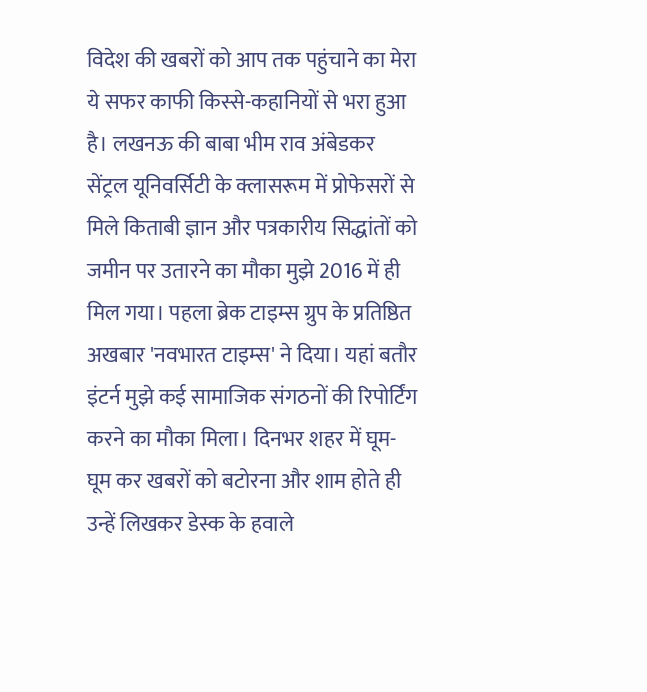विदेश की खबरों को आप तक पहुंचाने का मेरा ये सफर काफी किस्से-कहानियों से भरा हुआ है। लखनऊ की बाबा भीम राव अंबेडकर सेंट्रल यूनिवर्सिटी के क्लासरूम में प्रोफेसरों से मिले किताबी ज्ञान और पत्रकारीय सिद्धांतों को जमीन पर उतारने का मौका मुझे 2016 में ही मिल गया। पहला ब्रेक टाइम्स ग्रुप के प्रतिष्ठित अखबार 'नवभारत टाइम्स' ने दिया। यहां बतौर इंटर्न मुझे कई सामाजिक संगठनों की रिपोर्टिंग करने का मौका मिला। दिनभर शहर में घूम-घूम कर खबरों को बटोरना और शाम होते ही उन्हें लिखकर डेस्क के हवाले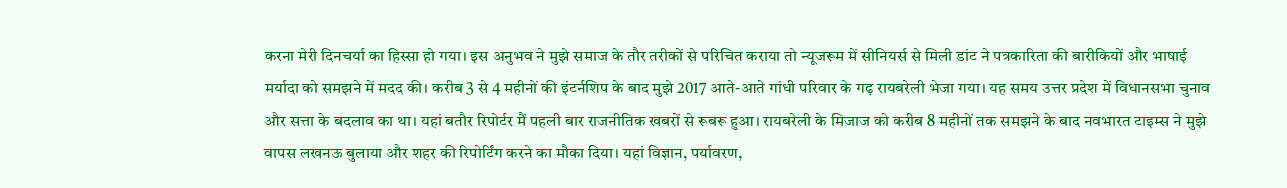करना मेरी दिनचर्या का हिस्सा हो गया। इस अनुभव ने मुझे समाज के तौर तरीकों से परिचित कराया तो न्यूजरूम में सीनियर्स से मिली डांट ने पत्रकारिता की बारीकियों और भाषाई मर्यादा को समझने में मदद की। करीब 3 से 4 महीनों की इंटर्नशिप के बाद मुझे 2017 आते-आते गांधी परिवार के गढ़ रायबरेली भेजा गया। यह समय उत्तर प्रदेश में विधानसभा चुनाव और सत्ता के बदलाव का था। यहां बतौर रिपोर्टर मैं पहली बार राजनीतिक खबरों से रूबरू हुआ। रायबरेली के मिजाज को करीब 8 महीनों तक समझने के बाद नवभारत टाइम्स ने मुझे वापस लखनऊ बुलाया और शहर की रिपोर्टिंग करने का मौका दिया। यहां विज्ञान, पर्यावरण,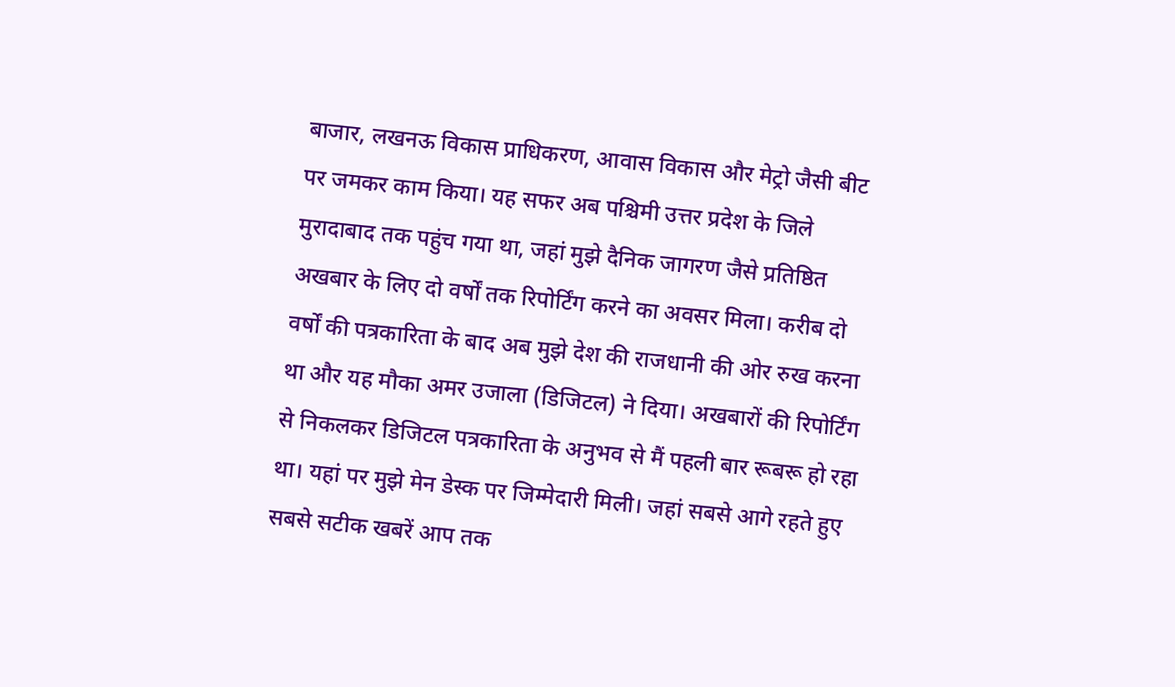बाजार, लखनऊ विकास प्राधिकरण, आवास विकास और मेट्रो जैसी बीट पर जमकर काम किया। यह सफर अब पश्चिमी उत्तर प्रदेश के जिले मुरादाबाद तक पहुंच गया था, जहां मुझे दैनिक जागरण जैसे प्रतिष्ठित अखबार के लिए दो वर्षों तक रिपोर्टिंग करने का अवसर मिला। करीब दो वर्षों की पत्रकारिता के बाद अब मुझे देश की राजधानी की ओर रुख करना था और यह मौका अमर उजाला (डिजिटल) ने दिया। अखबारों की रिपोर्टिंग से निकलकर डिजिटल पत्रकारिता के अनुभव से मैं पहली बार रूबरू हो रहा था। यहां पर मुझे मेन डेस्क पर जिम्मेदारी मिली। जहां सबसे आगे रहते हुए सबसे सटीक खबरें आप तक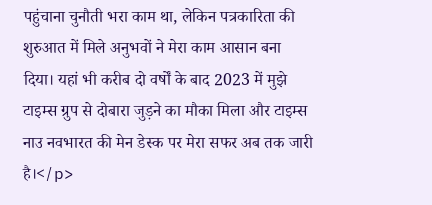पहुंचाना चुनौती भरा काम था, लेकिन पत्रकारिता की शुरुआत में मिले अनुभवों ने मेरा काम आसान बना दिया। यहां भी करीब दो वर्षों के बाद 2023 में मुझे टाइम्स ग्रुप से दोबारा जुड़ने का मौका मिला और टाइम्स नाउ नवभारत की मेन डेस्क पर मेरा सफर अब तक जारी है।</p>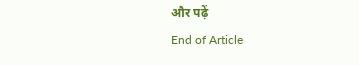और पढ़ें
End of Article